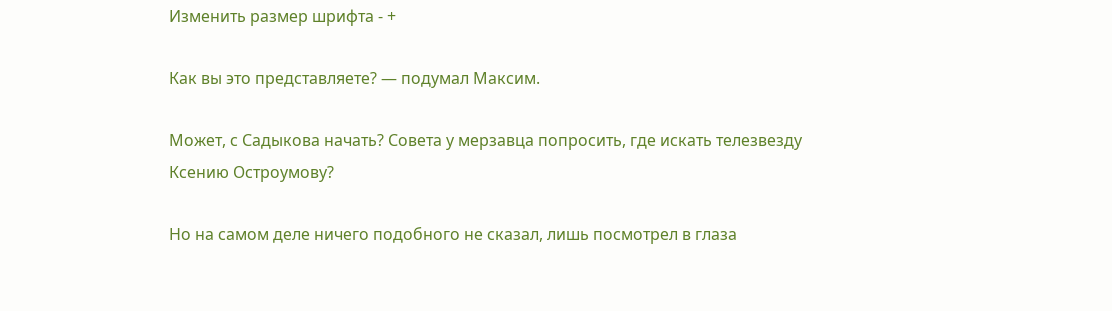Изменить размер шрифта - +

Как вы это представляете? — подумал Максим.

Может, с Садыкова начать? Совета у мерзавца попросить, где искать телезвезду Ксению Остроумову?

Но на самом деле ничего подобного не сказал, лишь посмотрел в глаза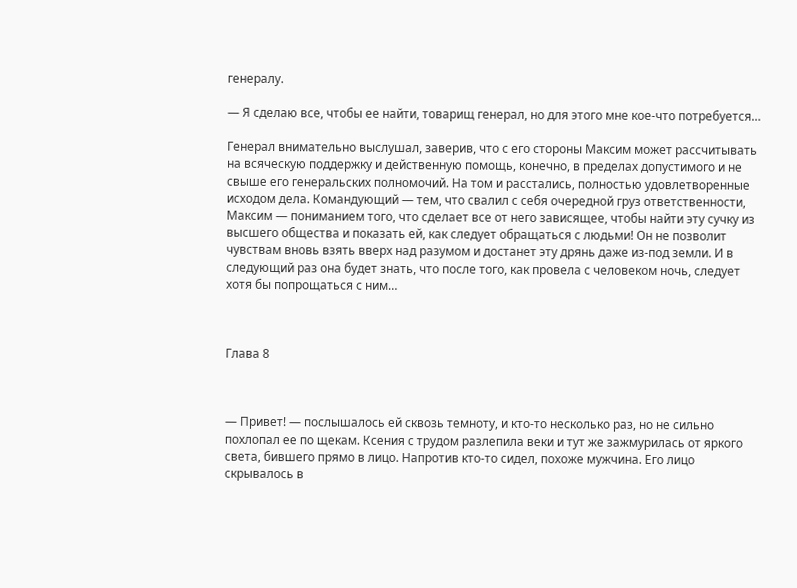генералу.

— Я сделаю все, чтобы ее найти, товарищ генерал, но для этого мне кое-что потребуется…

Генерал внимательно выслушал, заверив, что с его стороны Максим может рассчитывать на всяческую поддержку и действенную помощь, конечно, в пределах допустимого и не свыше его генеральских полномочий. На том и расстались, полностью удовлетворенные исходом дела. Командующий — тем, что свалил с себя очередной груз ответственности, Максим — пониманием того, что сделает все от него зависящее, чтобы найти эту сучку из высшего общества и показать ей, как следует обращаться с людьми! Он не позволит чувствам вновь взять вверх над разумом и достанет эту дрянь даже из-под земли. И в следующий раз она будет знать, что после того, как провела с человеком ночь, следует хотя бы попрощаться с ним…



Глава 8



— Привет! — послышалось ей сквозь темноту, и кто-то несколько раз, но не сильно похлопал ее по щекам. Ксения с трудом разлепила веки и тут же зажмурилась от яркого света, бившего прямо в лицо. Напротив кто-то сидел, похоже мужчина. Его лицо скрывалось в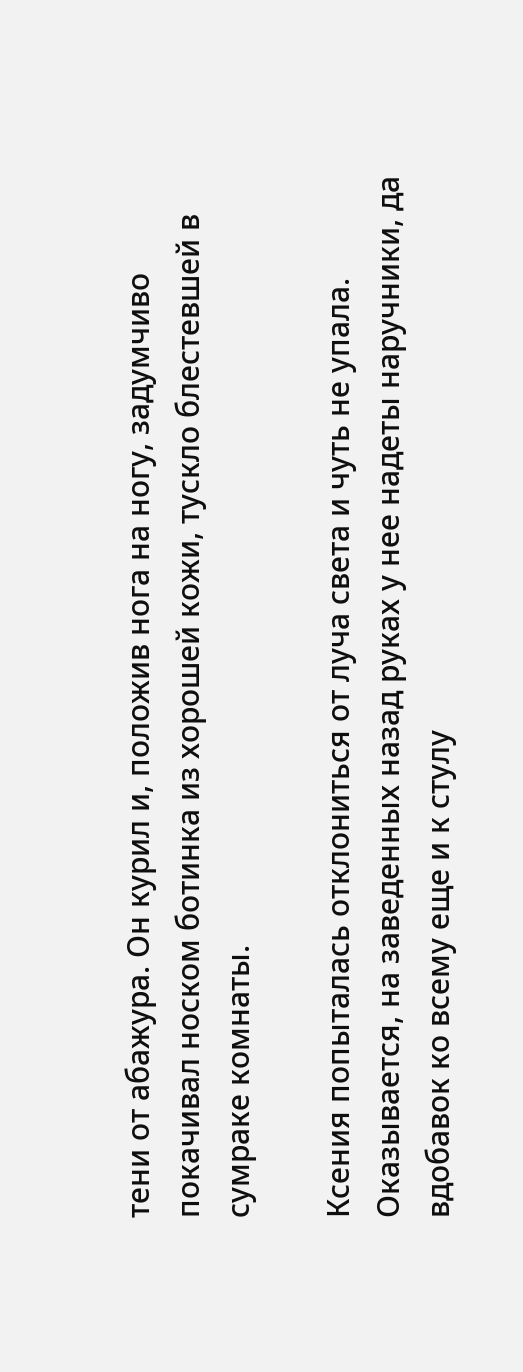тени от абажура. Он курил и, положив нога на ногу, задумчиво покачивал носком ботинка из хорошей кожи, тускло блестевшей в сумраке комнаты.

Ксения попыталась отклониться от луча света и чуть не упала. Оказывается, на заведенных назад руках у нее надеты наручники, да вдобавок ко всему еще и к стулу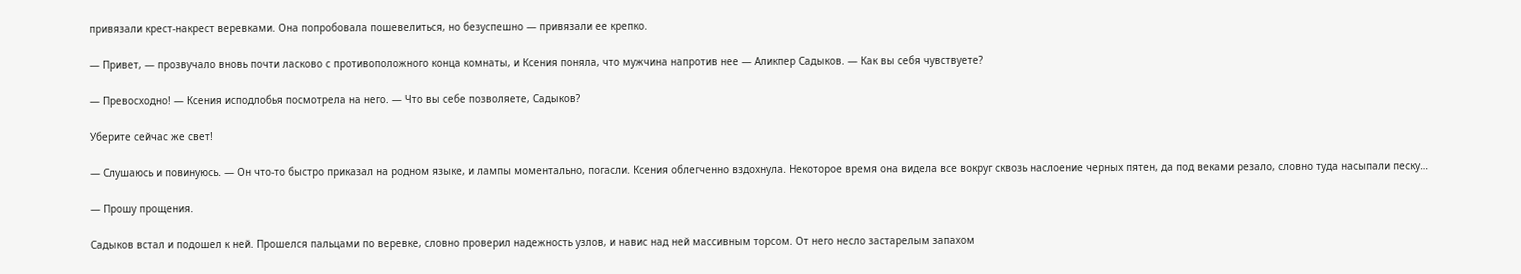привязали крест-накрест веревками. Она попробовала пошевелиться, но безуспешно — привязали ее крепко.

— Привет, — прозвучало вновь почти ласково с противоположного конца комнаты, и Ксения поняла, что мужчина напротив нее — Аликпер Садыков. — Как вы себя чувствуете?

— Превосходно! — Ксения исподлобья посмотрела на него. — Что вы себе позволяете, Садыков?

Уберите сейчас же свет!

— Слушаюсь и повинуюсь. — Он что-то быстро приказал на родном языке, и лампы моментально, погасли. Ксения облегченно вздохнула. Некоторое время она видела все вокруг сквозь наслоение черных пятен, да под веками резало, словно туда насыпали песку…

— Прошу прощения.

Садыков встал и подошел к ней. Прошелся пальцами по веревке, словно проверил надежность узлов, и навис над ней массивным торсом. От него несло застарелым запахом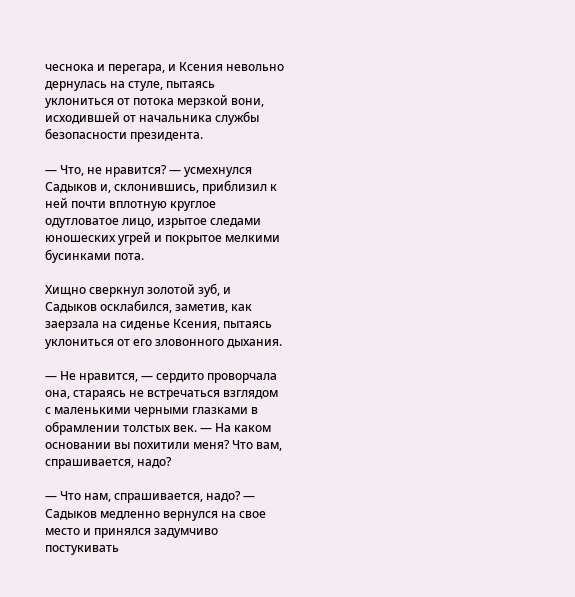чеснока и перегара, и Ксения невольно дернулась на стуле, пытаясь уклониться от потока мерзкой вони, исходившей от начальника службы безопасности президента.

— Что, не нравится? — усмехнулся Садыков и, склонившись, приблизил к ней почти вплотную круглое одутловатое лицо, изрытое следами юношеских угрей и покрытое мелкими бусинками пота.

Хищно сверкнул золотой зуб, и Садыков осклабился, заметив, как заерзала на сиденье Ксения, пытаясь уклониться от его зловонного дыхания.

— Не нравится, — сердито проворчала она, стараясь не встречаться взглядом с маленькими черными глазками в обрамлении толстых век. — На каком основании вы похитили меня? Что вам, спрашивается, надо?

— Что нам, спрашивается, надо? — Садыков медленно вернулся на свое место и принялся задумчиво постукивать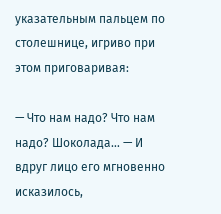указательным пальцем по столешнице, игриво при этом приговаривая:

— Что нам надо? Что нам надо? Шоколада… — И вдруг лицо его мгновенно исказилось,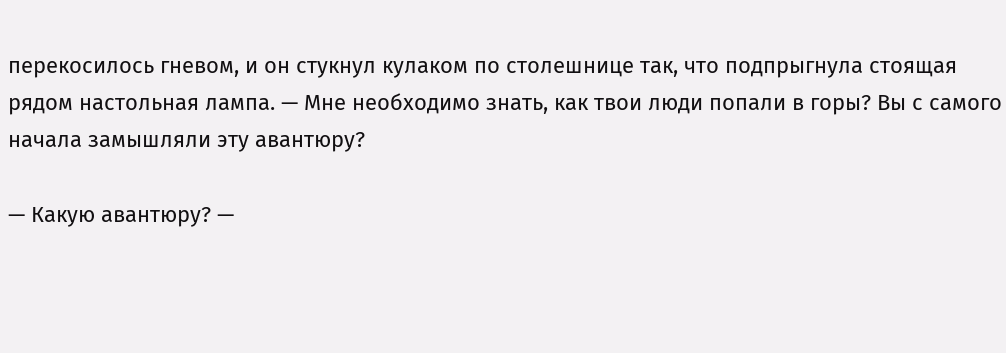перекосилось гневом, и он стукнул кулаком по столешнице так, что подпрыгнула стоящая рядом настольная лампа. — Мне необходимо знать, как твои люди попали в горы? Вы с самого начала замышляли эту авантюру?

— Какую авантюру? —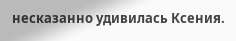несказанно удивилась Ксения.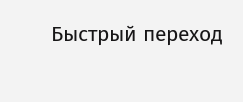Быстрый переход